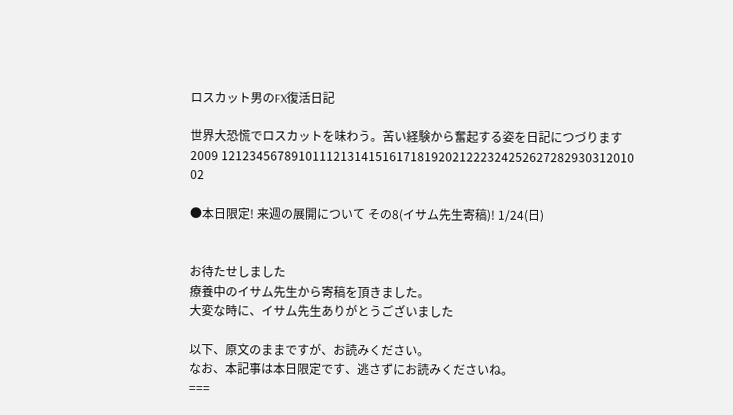ロスカット男のFX復活日記

世界大恐慌でロスカットを味わう。苦い経験から奮起する姿を日記につづります
2009 12123456789101112131415161718192021222324252627282930312010 02

●本日限定! 来週の展開について その8(イサム先生寄稿)! 1/24(日)


お待たせしました
療養中のイサム先生から寄稿を頂きました。
大変な時に、イサム先生ありがとうございました

以下、原文のままですが、お読みください。
なお、本記事は本日限定です、逃さずにお読みくださいね。
===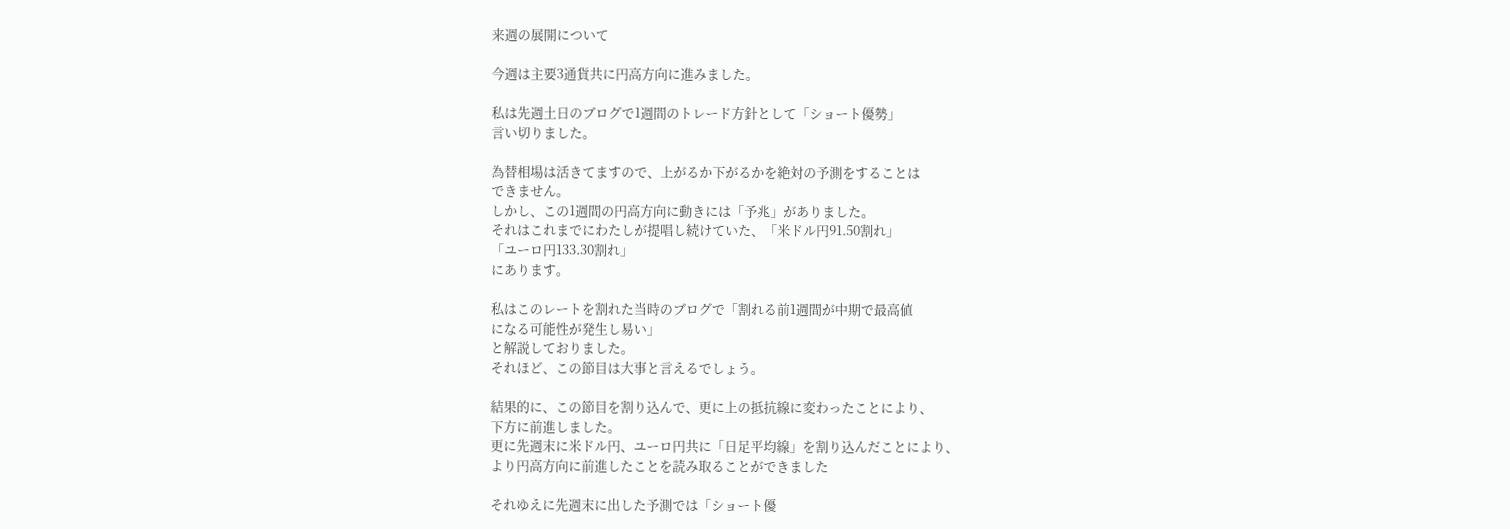来週の展開について

今週は主要3通貨共に円高方向に進みました。

私は先週土日のブログで1週間のトレード方針として「ショート優勢」
言い切りました。

為替相場は活きてますので、上がるか下がるかを絶対の予測をすることは
できません。
しかし、この1週間の円高方向に動きには「予兆」がありました。
それはこれまでにわたしが提唱し続けていた、「米ドル円91.50割れ」
「ユーロ円133.30割れ」
にあります。

私はこのレートを割れた当時のブログで「割れる前1週間が中期で最高値
になる可能性が発生し易い」
と解説しておりました。
それほど、この節目は大事と言えるでしょう。

結果的に、この節目を割り込んで、更に上の抵抗線に変わったことにより、
下方に前進しました。
更に先週末に米ドル円、ユーロ円共に「日足平均線」を割り込んだことにより、
より円高方向に前進したことを読み取ることができました

それゆえに先週末に出した予測では「ショート優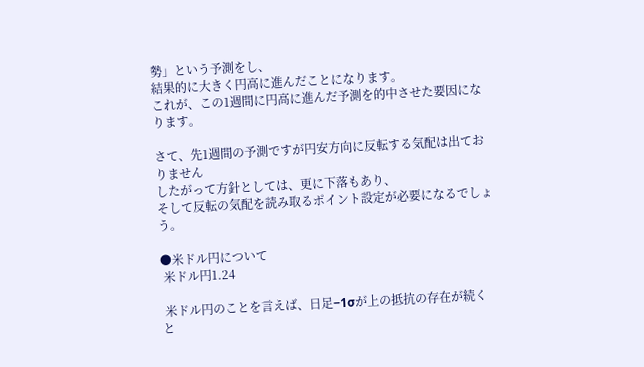勢」という予測をし、
結果的に大きく円高に進んだことになります。
これが、この1週間に円高に進んだ予測を的中させた要因になります。

さて、先1週間の予測ですが円安方向に反転する気配は出ておりません
したがって方針としては、更に下落もあり、
そして反転の気配を読み取るポイント設定が必要になるでしょう。

●米ドル円について
 米ドル円1.24

 米ドル円のことを言えば、日足−1σが上の抵抗の存在が続くと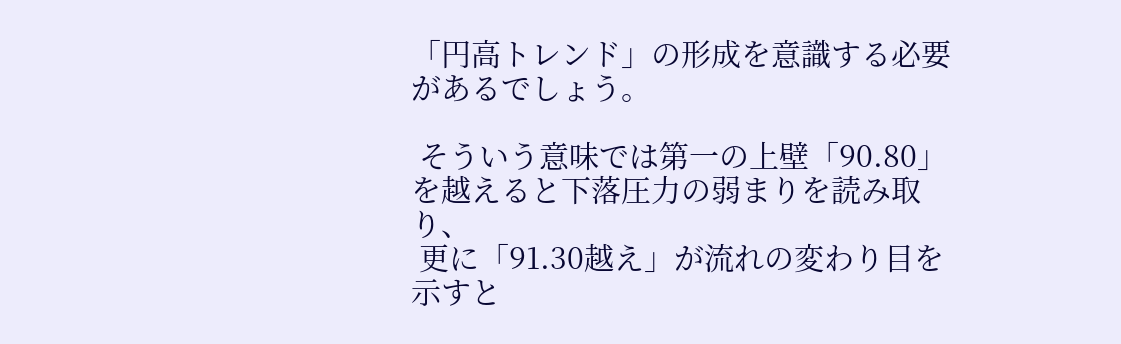「円高トレンド」の形成を意識する必要があるでしょう。

 そういう意味では第一の上壁「90.80」を越えると下落圧力の弱まりを読み取り、
 更に「91.30越え」が流れの変わり目を示すと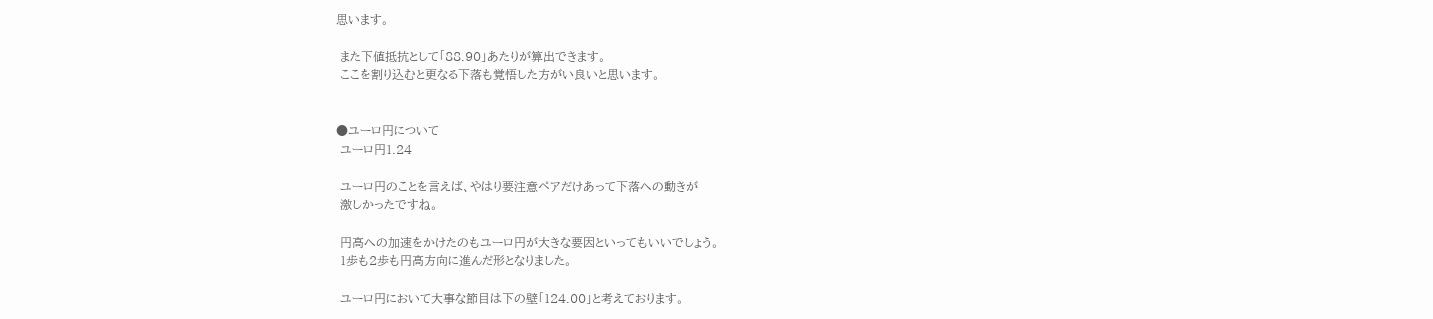思います。

 また下値抵抗として「88.90」あたりが算出できます。
 ここを割り込むと更なる下落も覚悟した方がい良いと思います。


●ユーロ円について
 ユーロ円1.24

 ユーロ円のことを言えば、やはり要注意ペアだけあって下落への動きが
 激しかったですね。

 円高への加速をかけたのもユーロ円が大きな要因といってもいいでしょう。
 1歩も2歩も円高方向に進んだ形となりました。

 ユーロ円において大事な節目は下の壁「124.00」と考えております。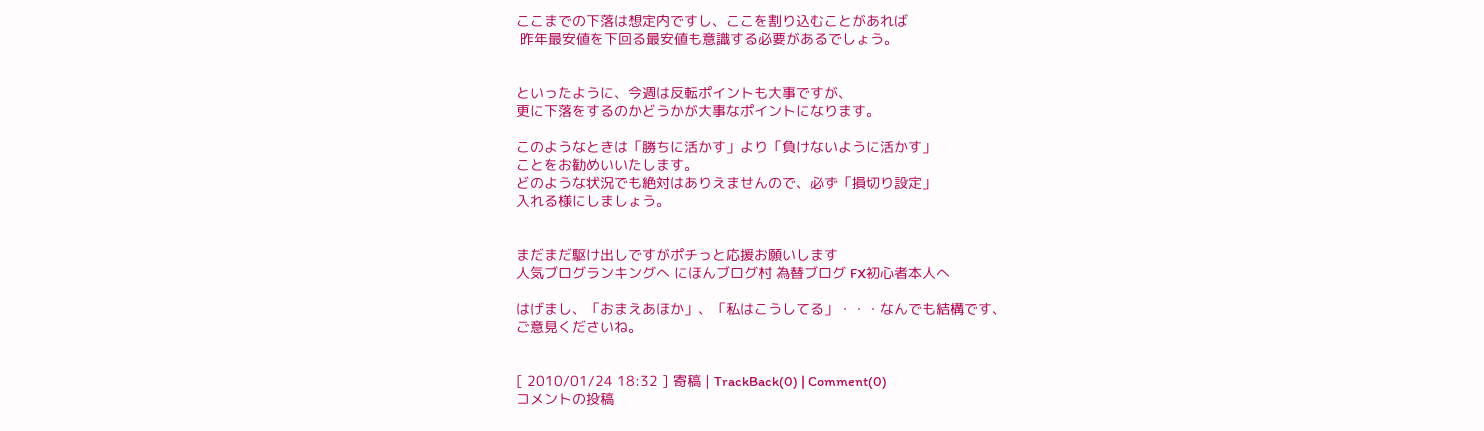ここまでの下落は想定内ですし、ここを割り込むことがあれば
 昨年最安値を下回る最安値も意識する必要があるでしょう。


といったように、今週は反転ポイントも大事ですが、
更に下落をするのかどうかが大事なポイントになります。

このようなときは「勝ちに活かす」より「負けないように活かす」
ことをお勧めいいたします。
どのような状況でも絶対はありえませんので、必ず「損切り設定」
入れる様にしましょう。


まだまだ駆け出しですがポチっと応援お願いします
人気ブログランキングへ にほんブログ村 為替ブログ FX初心者本人へ

はげまし、「おまえあほか」、「私はこうしてる」・・・なんでも結構です、
ご意見くださいね。


[ 2010/01/24 18:32 ] 寄稿 | TrackBack(0) | Comment(0)
コメントの投稿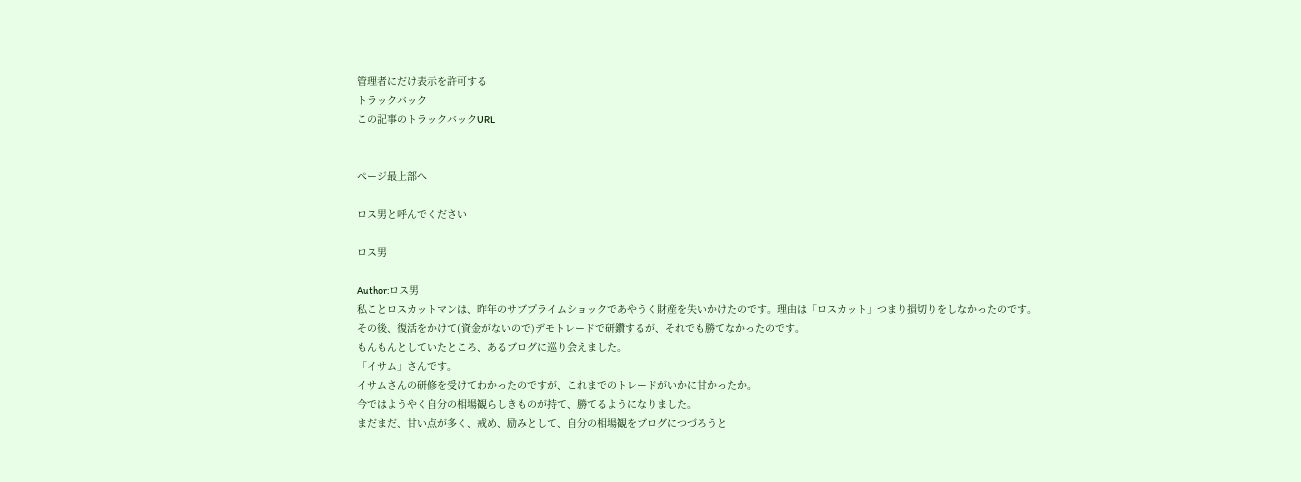管理者にだけ表示を許可する
トラックバック
この記事のトラックバックURL


ページ最上部へ

ロス男と呼んでください

ロス男

Author:ロス男
私ことロスカットマンは、昨年のサブプライムショックであやうく財産を失いかけたのです。理由は「ロスカット」つまり損切りをしなかったのです。
その後、復活をかけて(資金がないので)デモトレードで研鑽するが、それでも勝てなかったのです。
もんもんとしていたところ、あるブログに巡り会えました。
「イサム」さんです。
イサムさんの研修を受けてわかったのですが、これまでのトレードがいかに甘かったか。
今ではようやく自分の相場観らしきものが持て、勝てるようになりました。
まだまだ、甘い点が多く、戒め、励みとして、自分の相場観をブログにつづろうと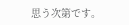思う次第です。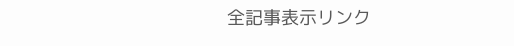全記事表示リンク